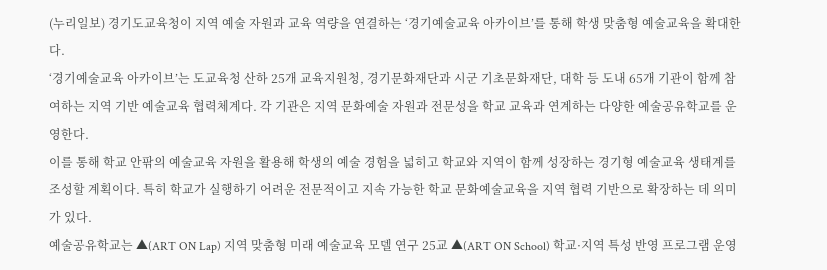(누리일보) 경기도교육청이 지역 예술 자원과 교육 역량을 연결하는 ‘경기예술교육 아카이브’를 통해 학생 맞춤형 예술교육을 확대한다.
‘경기예술교육 아카이브’는 도교육청 산하 25개 교육지원청, 경기문화재단과 시군 기초문화재단, 대학 등 도내 65개 기관이 함께 참여하는 지역 기반 예술교육 협력체계다. 각 기관은 지역 문화예술 자원과 전문성을 학교 교육과 연계하는 다양한 예술공유학교를 운영한다.
이를 통해 학교 안팎의 예술교육 자원을 활용해 학생의 예술 경험을 넓히고 학교와 지역이 함께 성장하는 경기형 예술교육 생태계를 조성할 계획이다. 특히 학교가 실행하기 어려운 전문적이고 지속 가능한 학교 문화예술교육을 지역 협력 기반으로 확장하는 데 의미가 있다.
예술공유학교는 ▲(ART ON Lap) 지역 맞춤형 미래 예술교육 모델 연구 25교 ▲(ART ON School) 학교·지역 특성 반영 프로그램 운영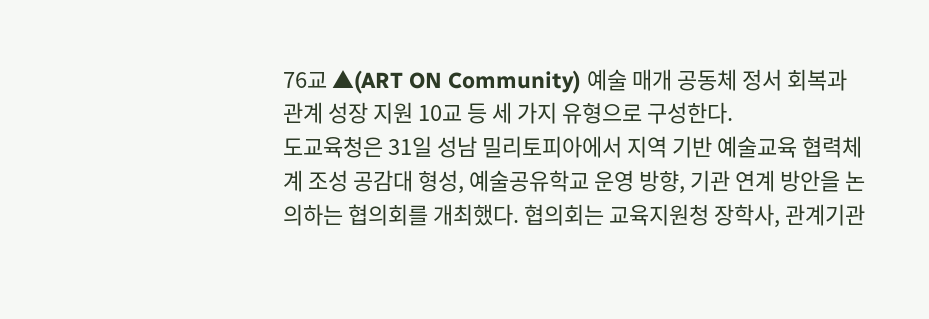76교 ▲(ART ON Community) 예술 매개 공동체 정서 회복과 관계 성장 지원 10교 등 세 가지 유형으로 구성한다.
도교육청은 31일 성남 밀리토피아에서 지역 기반 예술교육 협력체계 조성 공감대 형성, 예술공유학교 운영 방향, 기관 연계 방안을 논의하는 협의회를 개최했다. 협의회는 교육지원청 장학사, 관계기관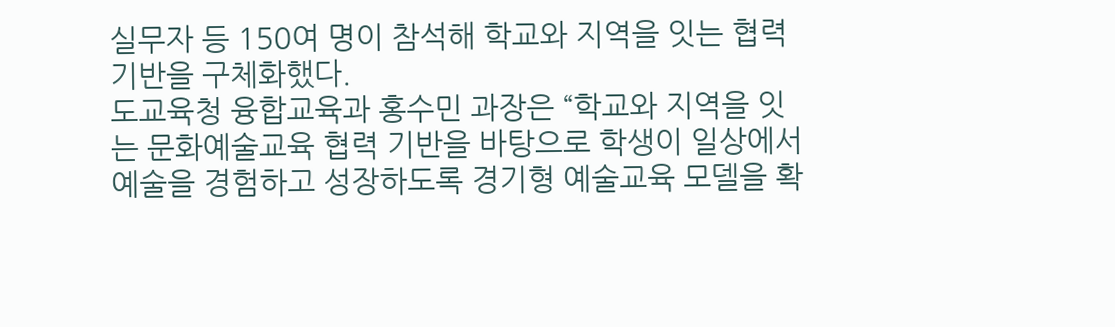실무자 등 150여 명이 참석해 학교와 지역을 잇는 협력 기반을 구체화했다.
도교육청 융합교육과 홍수민 과장은 “학교와 지역을 잇는 문화예술교육 협력 기반을 바탕으로 학생이 일상에서 예술을 경험하고 성장하도록 경기형 예술교육 모델을 확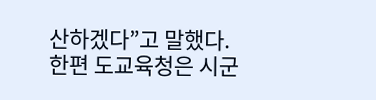산하겠다”고 말했다.
한편 도교육청은 시군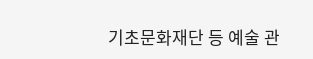기초문화재단 등 예술 관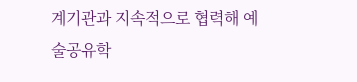계기관과 지속적으로 협력해 예술공유학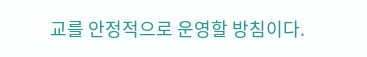교를 안정적으로 운영할 방침이다.